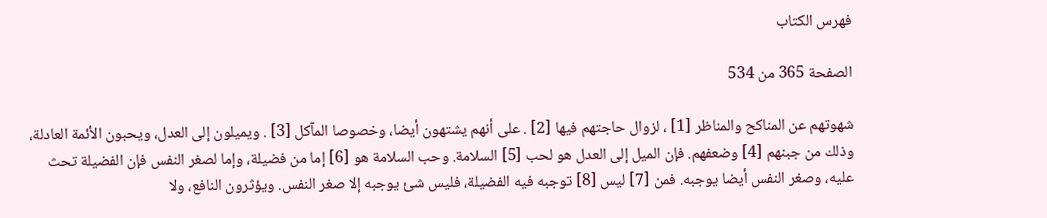فهرس الكتاب

الصفحة 365 من 534

شهوتهم عن المناكح والمناظر [1] ، لزوال حاجتهم فيها [2] . على أنهم يشتهون أيضا، وخصوصا المآكل [3] . ويميلون إلى العدل، ويحبون الأئمة العادلة، وذلك من جبنهم [4] وضعفهم. فإن الميل إلى العدل هو لحب [5] السلامة. وحب السلامة هو [6] إما من فضيلة، وإما لصغر النفس فإن الفضيلة تحث عليه، وصغر النفس أيضا يوجبه. فمن [7] ليس [8] توجبه فيه الفضيلة، فليس شئ يوجبه إلا صغر النفس. ويؤثرون النافع، ولا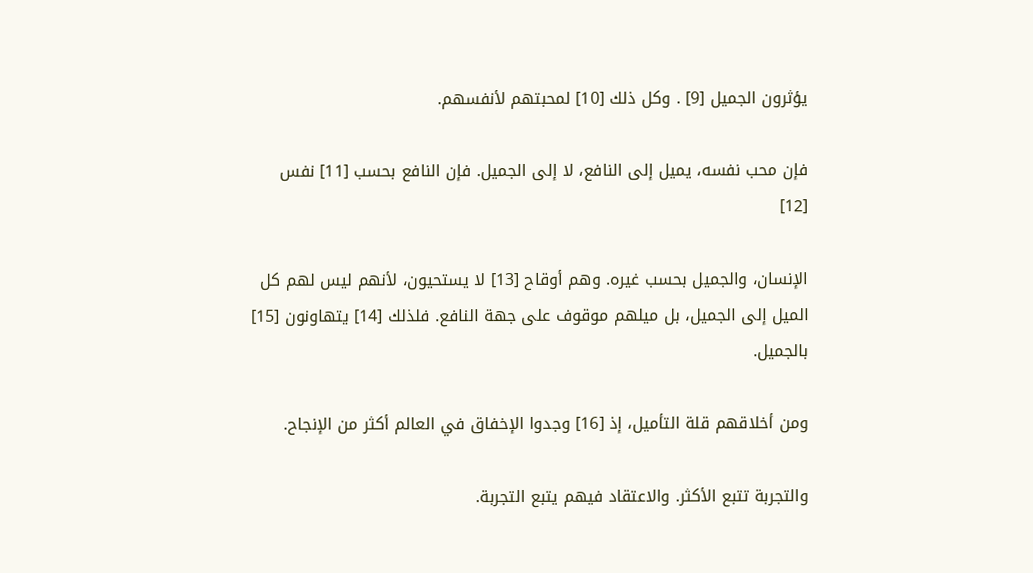يؤثرون الجميل [9] . وكل ذلك [10] لمحبتهم لأنفسهم.

فإن محب نفسه، يميل إلى النافع، لا إلى الجميل. فإن النافع بحسب [11] نفس [12]

الإنسان، والجميل بحسب غيره. وهم أوقاح [13] لا يستحيون، لأنهم ليس لهم كل الميل إلى الجميل، بل ميلهم موقوف على جهة النافع. فلذلك [14] يتهاونون [15] بالجميل.

ومن أخلاقهم قلة التأميل، إذ [16] وجدوا الإخفاق في العالم أكثر من الإنجاح.

والتجربة تتبع الأكثر. والاعتقاد فيهم يتبع التجربة.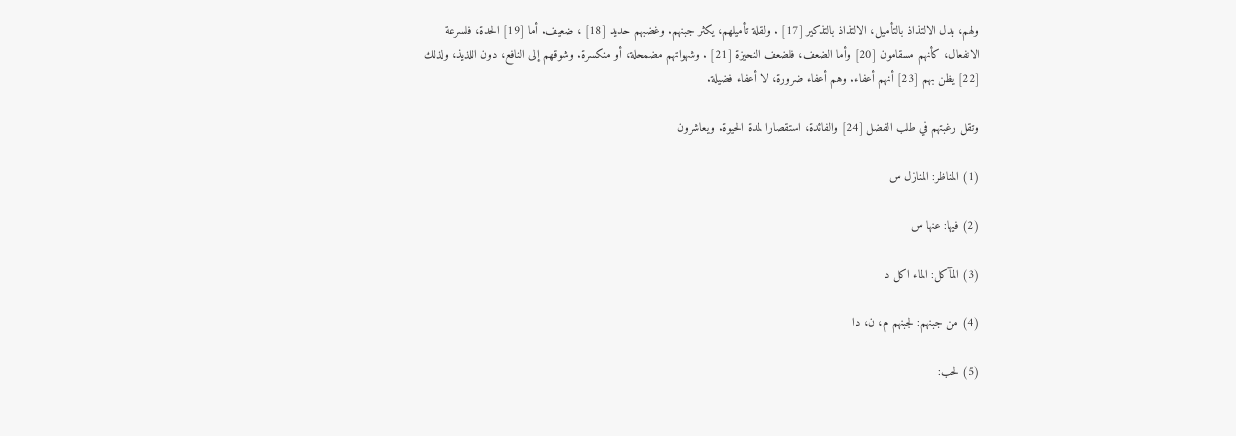ولهم، بدل الالتذاذ بالتأميل، الالتذاذ بالتذكير [17] . ولقلة تأميلهم، يكثر جبنهم. وغضبهم حديد [18] ، ضعيف. أما [19] الحدة، فلسرعة الانفعال، كأنهم مسقامون [20] وأما الضعف، فلضعف النحيزة [21] . وشهواتهم مضمحلة، أو منكسرة. وشوقهم إلى النافع، دون اللذيذ، ولذلك [22] يظن بهم [23] أنهم أعفاء. وهم أعفاء ضرورة، لا أعفاء فضيلة.

وتقل رغبتهم في طلب الفضل [24] والفائدة، استقصارا لمدة الحيوة. ويعاشرون

(1) المناظر: المنازل س

(2) فيها: عنها س

(3) المآكل: الماء اكل د

(4) من جبنهم: لجبنهم م، ن، دا

(5) لحب: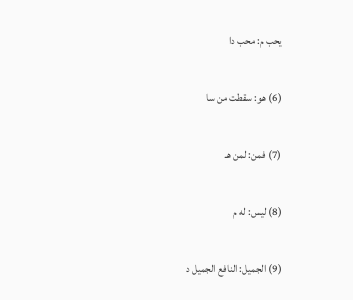يحب م: محب دا

(6) هو: سقطت من سا

(7) فمن: لمن هـ

(8) ليس: له م

(9) الجميل: النافع الجميل د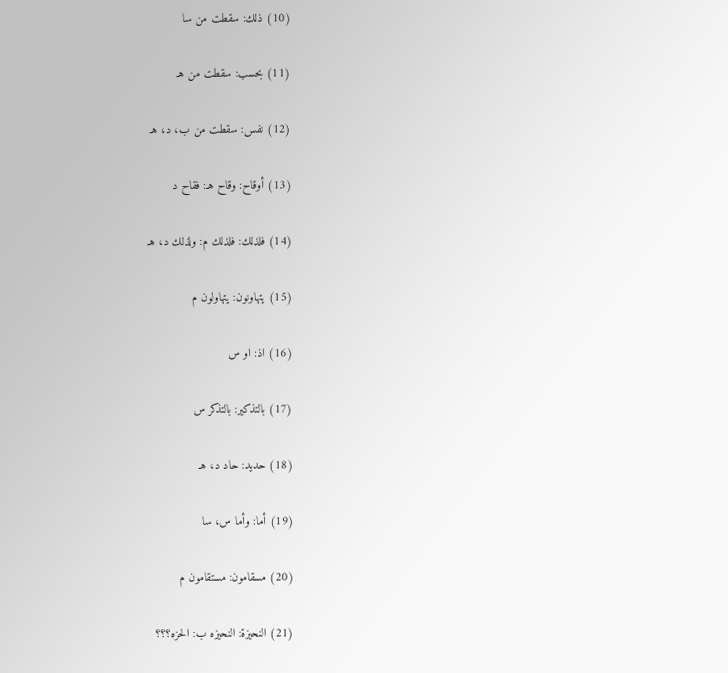(10) ذلك: سقطت من سا

(11) بحسب: سقطت من هـ

(12) نفس: سقطت من ب، د، هـ

(13) أوقاح: وقاح هـ: فقاح د

(14) فلذلك: فلذلك م: ولذلك د، هـ

(15) يتهاونون: يتهاولون م

(16) اذ: او س

(17) بالتذكير: بالتذكر س

(18) حديد: حاد د، هـ

(19) أما: وأما س، سا

(20) مسقامون: مستقامون م

(21) النحيزة: النحيزه ب: الحزه؟؟؟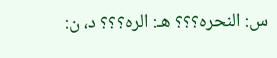س: النحره؟؟؟ هـ: الره؟؟؟ د، ن: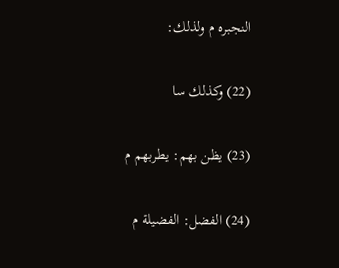النجبره م ولذلك:

(22) وكذلك سا

(23) يظن بهم: يطربهم م

(24) الفضل: الفضيلة م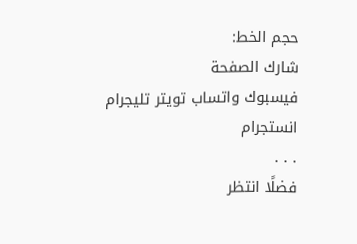حجم الخط:
شارك الصفحة
فيسبوك واتساب تويتر تليجرام انستجرام
. . .
فضلًا انتظر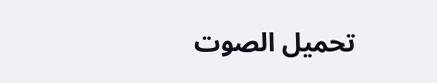تحميل الصوت